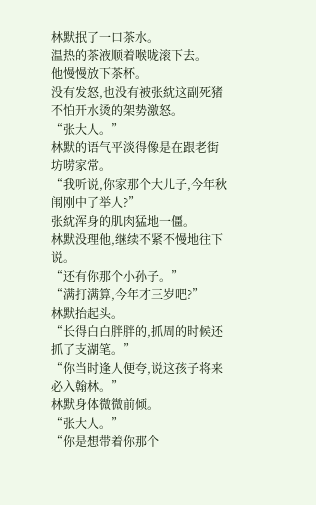林默抿了一口茶水。
温热的茶液顺着喉咙滚下去。
他慢慢放下茶杯。
没有发怒,也没有被张紞这副死猪不怕开水烫的架势激怒。
“张大人。”
林默的语气平淡得像是在跟老街坊唠家常。
“我听说,你家那个大儿子,今年秋闱刚中了举人?”
张紞浑身的肌肉猛地一僵。
林默没理他,继续不紧不慢地往下说。
“还有你那个小孙子。”
“满打满算,今年才三岁吧?”
林默抬起头。
“长得白白胖胖的,抓周的时候还抓了支湖笔。”
“你当时逢人便夸,说这孩子将来必入翰林。”
林默身体微微前倾。
“张大人。”
“你是想带着你那个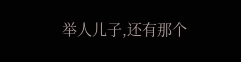举人儿子,还有那个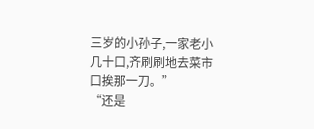三岁的小孙子,一家老小几十口,齐刷刷地去菜市口挨那一刀。”
“还是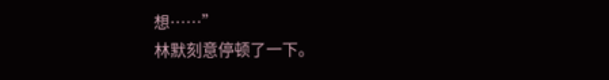想……”
林默刻意停顿了一下。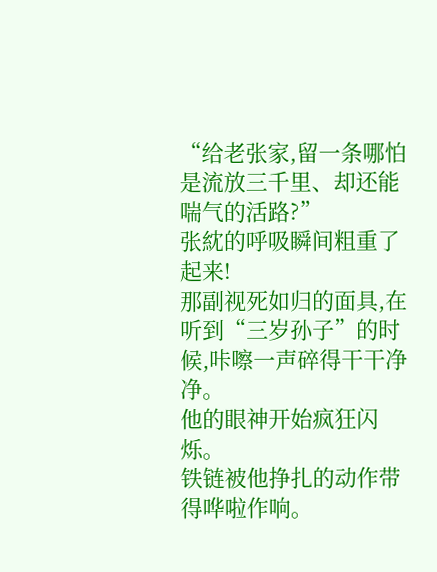“给老张家,留一条哪怕是流放三千里、却还能喘气的活路?”
张紞的呼吸瞬间粗重了起来!
那副视死如归的面具,在听到“三岁孙子”的时候,咔嚓一声碎得干干净净。
他的眼神开始疯狂闪烁。
铁链被他挣扎的动作带得哗啦作响。